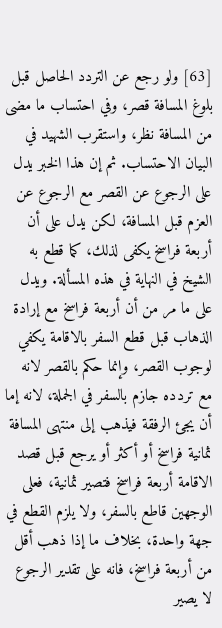[63] ولو رجع عن التردد الحاصل قبل بلوغ المسافة قصر، وفي احتساب ما مضى من المسافة نظر، واستقرب الشهيد في البيان الاحتساب. ثم إن هذا الخبر يدل على الرجوع عن القصر مع الرجوع عن العزم قبل المسافة، لكن يدل على أن أربعة فراسخ يكفى لذلك، كما قطع به الشيخ في النهاية في هذه المسألة. ويدل على ما مر من أن أربعة فراسخ مع إرادة الذهاب قبل قطع السفر بالاقامة يكفي لوجوب القصر، وإنما حكم بالقصر لانه مع تردده جازم بالسفر في الجملة، لانه إما أن يجئ الرفقة فيذهب إلى منتهى المسافة ثمانية فراسخ أو أكثر أو يرجع قبل قصد الاقامة أربعة فراسخ فتصير ثمانية، فعلى الوجهين قاطع بالسفر، ولا يلزم القطع في جهة واحدة، بخلاف ما إذا ذهب أقل من أربعة فراسخ، فانه على تقدير الرجوع لا يصير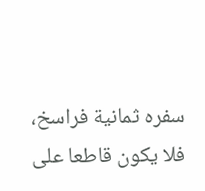سفره ثمانية فراسخ، فلا يكون قاطعا على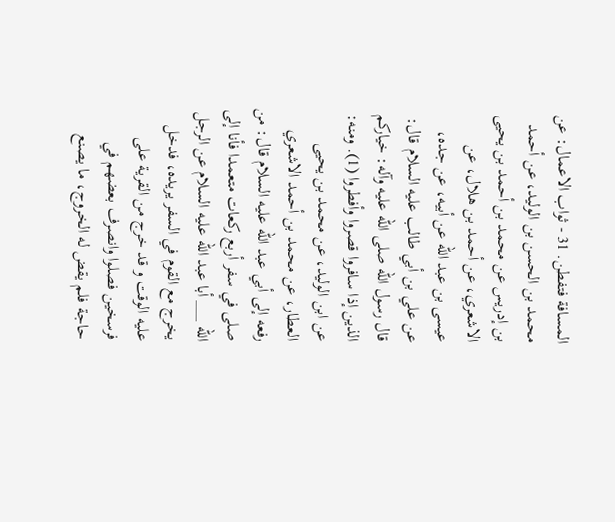المسافة فتفطن. 31 - ثواب الاعمال: عن محمد بن الحسن بن الوليد، عن أحمد بن إدريس عن محمد بن أحمد بن يحيى الاشعري، عن أحمد بن هلال، عن عيسى بن عبد الله عن أبيه، عن جده، عن علي بن أبي طالب عليه السلام قال: قال رسول الله صلى الله عليه وآله: خياركم الذين إذا سافروا قصروا وأفطروا (1). ومنه: عن ابن الوليد، عن محمد بن يحيى العطار، عن محمد بن أحمد الاشعري رفعه إلى أبي عبد الله عليه السلام قال: من صلى في سفر أربع ركعات متعمدا فأنا إلى الله ___ أبا عبد الله عليه السلام عن الرجل يخرج مع القوم في السفر يريده، فدخل عليه الوقت و قد خرج من القرية على فرسخين فصلوا وانصرف بعضهم في حاجة فلم يقض له الخروج، ما يصنع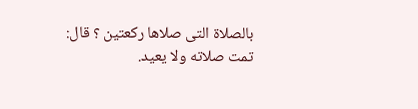بالصلاة التى صلاها ركعتين ؟ قال: تمت صلاته ولا يعيد.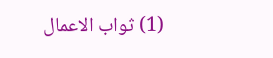(1) ثواب الاعمال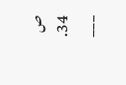ص 34. ___